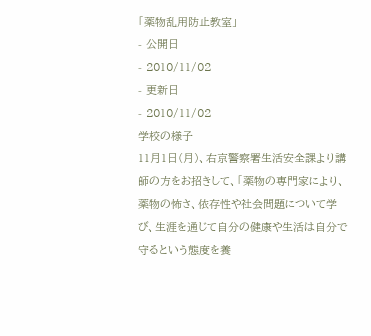「薬物乱用防止教室」
- 公開日
- 2010/11/02
- 更新日
- 2010/11/02
学校の様子
11月1日(月)、右京警察署生活安全課より講師の方をお招きして、「薬物の専門家により、薬物の怖さ、依存性や社会問題について学び、生涯を通じて自分の健康や生活は自分で守るという態度を養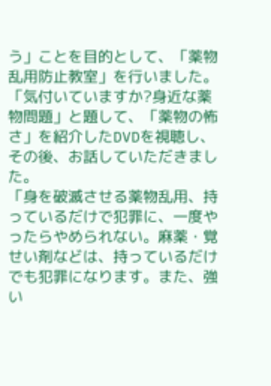う」ことを目的として、「薬物乱用防止教室」を行いました。「気付いていますか?身近な薬物問題」と題して、「薬物の怖さ」を紹介したDVDを視聴し、その後、お話していただきました。
「身を破滅させる薬物乱用、持っているだけで犯罪に、一度やったらやめられない。麻薬・覚せい剤などは、持っているだけでも犯罪になります。また、強い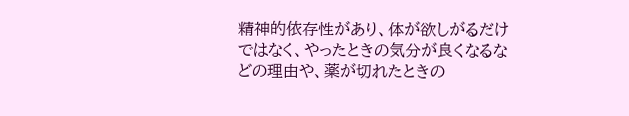精神的依存性があり、体が欲しがるだけではなく、やったときの気分が良くなるなどの理由や、薬が切れたときの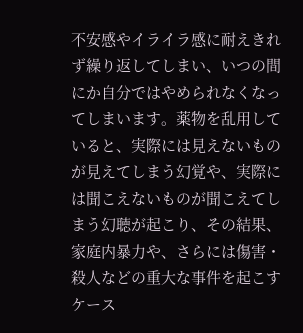不安感やイライラ感に耐えきれず繰り返してしまい、いつの間にか自分ではやめられなくなってしまいます。薬物を乱用していると、実際には見えないものが見えてしまう幻覚や、実際には聞こえないものが聞こえてしまう幻聴が起こり、その結果、家庭内暴力や、さらには傷害・殺人などの重大な事件を起こすケース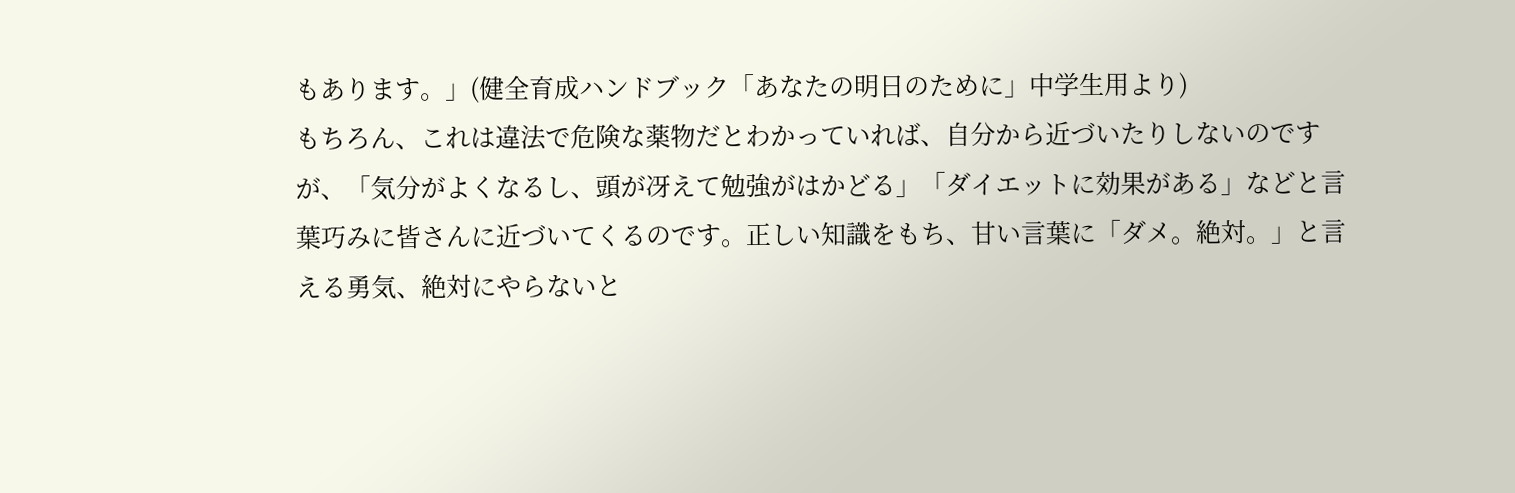もあります。」(健全育成ハンドブック「あなたの明日のために」中学生用より)
もちろん、これは違法で危険な薬物だとわかっていれば、自分から近づいたりしないのですが、「気分がよくなるし、頭が冴えて勉強がはかどる」「ダイエットに効果がある」などと言葉巧みに皆さんに近づいてくるのです。正しい知識をもち、甘い言葉に「ダメ。絶対。」と言える勇気、絶対にやらないと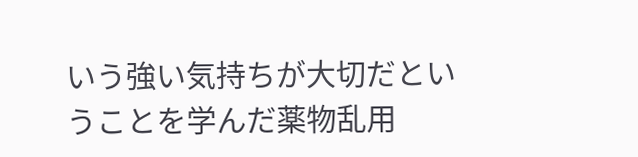いう強い気持ちが大切だということを学んだ薬物乱用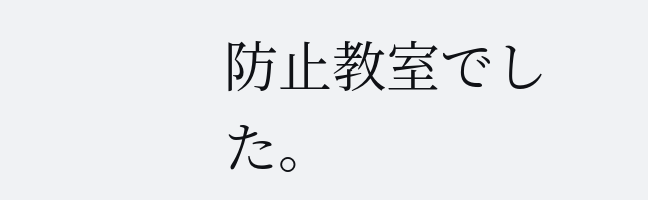防止教室でした。